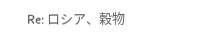Re: ロシア、穀物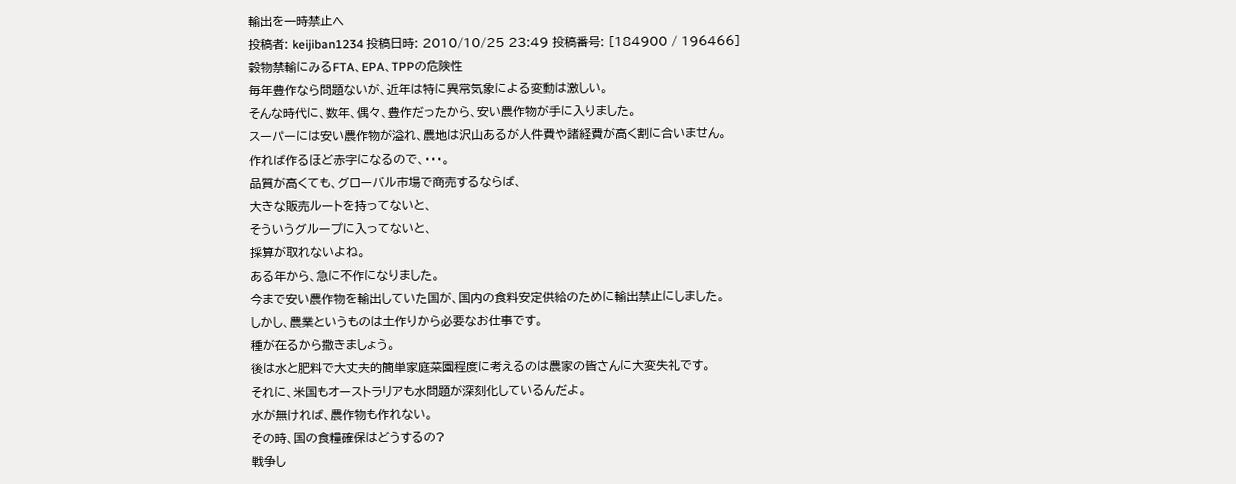輸出を一時禁止へ
投稿者: keijiban1234 投稿日時: 2010/10/25 23:49 投稿番号: [184900 / 196466]
穀物禁輸にみるFTA、EPA、TPPの危険性
毎年豊作なら問題ないが、近年は特に異常気象による変動は激しい。
そんな時代に、数年、偶々、豊作だったから、安い農作物が手に入りました。
スーパーには安い農作物が溢れ、農地は沢山あるが人件費や諸経費が高く割に合いません。
作れば作るほど赤字になるので、・・・。
品質が高くても、グローバル市場で商売するならば、
大きな販売ルートを持ってないと、
そういうグループに入ってないと、
採算が取れないよね。
ある年から、急に不作になりました。
今まで安い農作物を輸出していた国が、国内の食料安定供給のために輸出禁止にしました。
しかし、農業というものは土作りから必要なお仕事です。
種が在るから撒きましょう。
後は水と肥料で大丈夫的簡単家庭菜園程度に考えるのは農家の皆さんに大変失礼です。
それに、米国もオーストラリアも水問題が深刻化しているんだよ。
水が無ければ、農作物も作れない。
その時、国の食糧確保はどうするの?
戦争し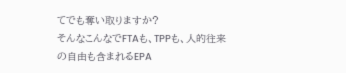てでも奪い取りますか?
そんなこんなでFTAも、TPPも、人的往来の自由も含まれるEPA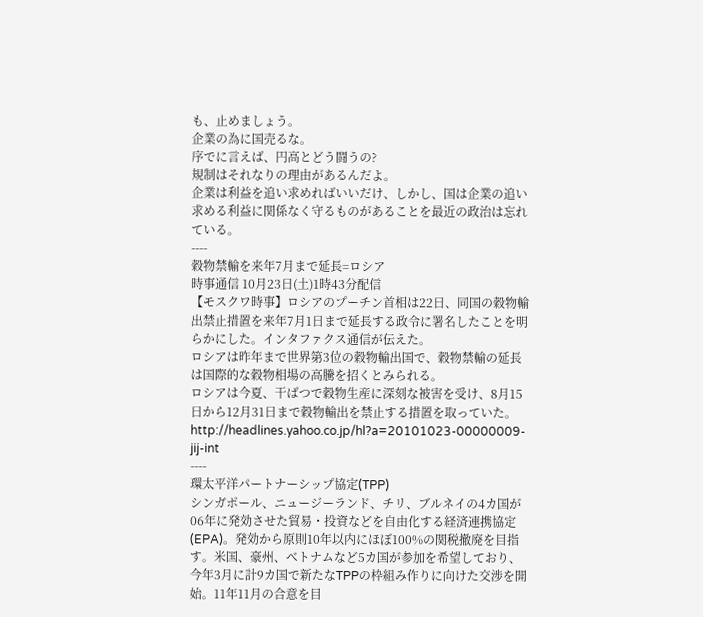も、止めましょう。
企業の為に国売るな。
序でに言えば、円高とどう闘うの?
規制はそれなりの理由があるんだよ。
企業は利益を追い求めればいいだけ、しかし、国は企業の追い求める利益に関係なく守るものがあることを最近の政治は忘れている。
----
穀物禁輸を来年7月まで延長=ロシア
時事通信 10月23日(土)1時43分配信
【モスクワ時事】ロシアのプーチン首相は22日、同国の穀物輸出禁止措置を来年7月1日まで延長する政令に署名したことを明らかにした。インタファクス通信が伝えた。
ロシアは昨年まで世界第3位の穀物輸出国で、穀物禁輸の延長は国際的な穀物相場の高騰を招くとみられる。
ロシアは今夏、干ばつで穀物生産に深刻な被害を受け、8月15日から12月31日まで穀物輸出を禁止する措置を取っていた。
http://headlines.yahoo.co.jp/hl?a=20101023-00000009-jij-int
----
環太平洋パートナーシップ協定(TPP)
シンガポール、ニュージーランド、チリ、ブルネイの4カ国が06年に発効させた貿易・投資などを自由化する経済連携協定(EPA)。発効から原則10年以内にほぼ100%の関税撤廃を目指す。米国、豪州、ベトナムなど5カ国が参加を希望しており、今年3月に計9カ国で新たなTPPの枠組み作りに向けた交渉を開始。11年11月の合意を目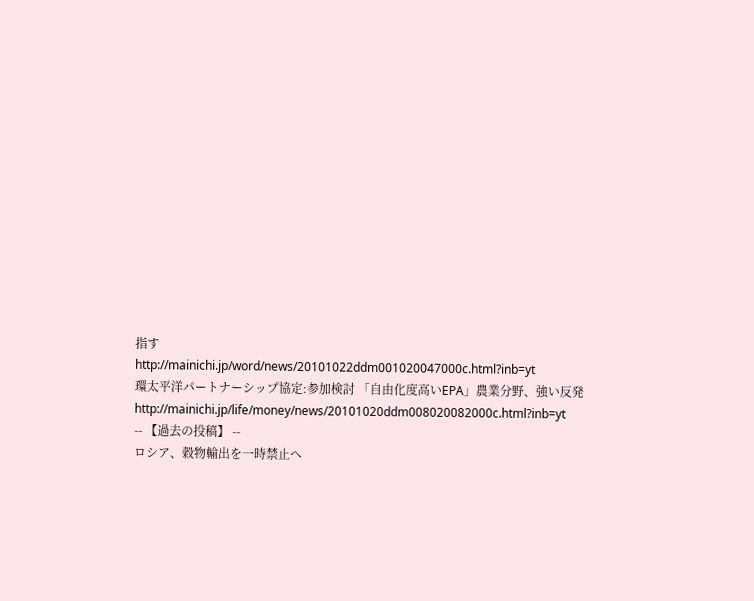指す
http://mainichi.jp/word/news/20101022ddm001020047000c.html?inb=yt
環太平洋パートナーシップ協定:参加検討 「自由化度高いEPA」農業分野、強い反発
http://mainichi.jp/life/money/news/20101020ddm008020082000c.html?inb=yt
-- 【過去の投稿】 --
ロシア、穀物輸出を一時禁止へ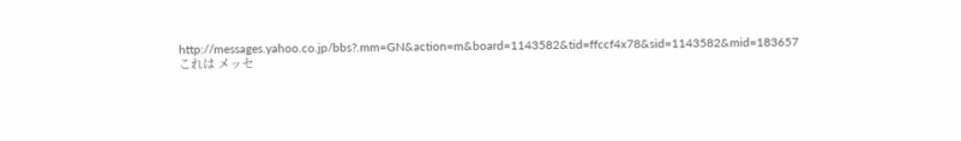http://messages.yahoo.co.jp/bbs?.mm=GN&action=m&board=1143582&tid=ffccf4x78&sid=1143582&mid=183657
これは メッセ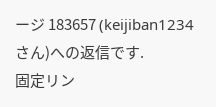ージ 183657 (keijiban1234 さん)への返信です.
固定リン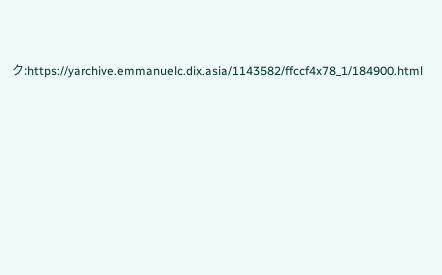ク:https://yarchive.emmanuelc.dix.asia/1143582/ffccf4x78_1/184900.html